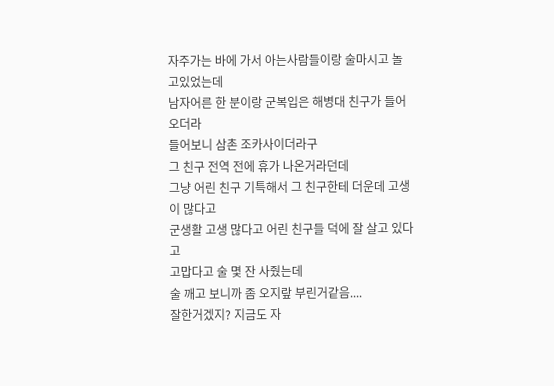자주가는 바에 가서 아는사람들이랑 술마시고 놀고있었는데
남자어른 한 분이랑 군복입은 해병대 친구가 들어오더라
들어보니 삼촌 조카사이더라구
그 친구 전역 전에 휴가 나온거라던데
그냥 어린 친구 기특해서 그 친구한테 더운데 고생이 많다고
군생활 고생 많다고 어린 친구들 덕에 잘 살고 있다고
고맙다고 술 몇 잔 사줬는데
술 깨고 보니까 좀 오지랖 부린거같음....
잘한거겠지? 지금도 자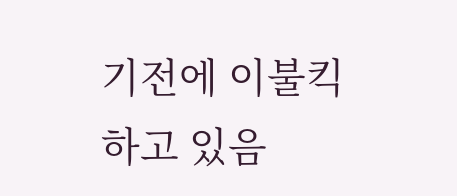기전에 이불킥하고 있음